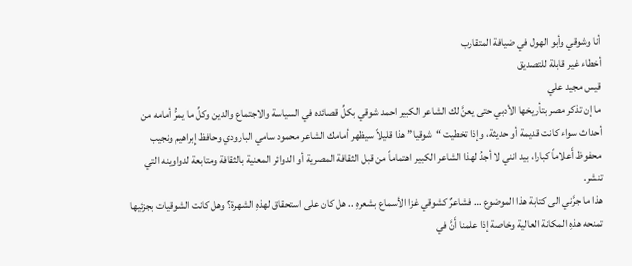أنا وشوقي وأبو الهول في ضيافة المتقارب
أخطاء غير قابلة للتصديق
قيس مجيد علي
ما إن تذكر مصر بتأريخها الأدبي حتى يعنَّ لك الشاعر الكبير احمد شوقي بكلِّ قصائده في السياسة والاجتماع والدين وكلِّ ما يمرُّ أمامه من أحداث سواء كانت قديمة أو حديثة، وإذا تخطيت “شوقيا” هذا قليلاً سيظهر أمامك الشاعر محمود سامي البارودي وحافظ إِبراهيم ونجيب محفوظ أَعلاماً كبارا، بيد انني لا أجدُ لهذا الشاعر الكبير اهتماماً من قبل الثقافة المصرية أو الدوائر المعنية بالثقافة ومتابعة لدواوينه التي تنشر.
هذا ما جرَّني الى كتابة هذا الموضوع … فشاعرٌ كشوقي غزا الأسماع بشعرهِ .. هل كان على استحقاق لهذهِ الشهرة؟ وهل كانت الشوقيات بجزئيها تمنحه هذهِ المكانة العالية وخاصة إذا علمنا أَنَّ في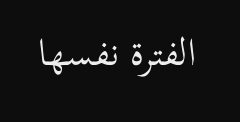الفترة نفسها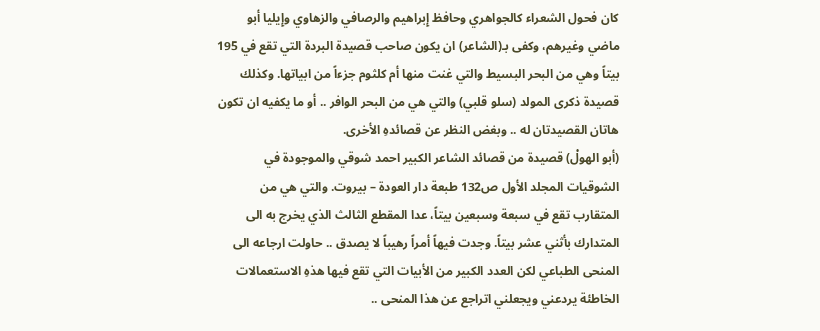كان فحول الشعراء كالجواهري وحافظ إِبراهيم والرصافي والزهاوي وإِيليا أبو ماضي وغيرهم، وكفى بـ(الشاعر) ان يكون صاحب قصيدة البردة التي تقع في 195 بيتاً وهي من البحر البسيط والتي غنت منها أم كلثوم جزءاً من ابياتها. وكذلك قصيدة ذكرى المولد (سلو قلبي) والتي هي من البحر الوافر .. أو ما يكفيه ان تكون هاتان القصيدتان له .. وبغض النظر عن قصائدهِ الأخرى.
(أبو الهولْ) قصيدة من قصائد الشاعر الكبير احمد شوقي والموجودة في الشوقيات المجلد الأول ص132 طبعة دار العودة – بيروت. والتي هي من المتقارب تقع في سبعة وسبعين بيتاً، عدا المقطع الثالث الذي يخرج به الى المتدارك بأثني عشر بيتاً. وجدت فيهاً أمراً رهيباً لا يصدق .. حاولت ارجاعه الى المنحى الطباعي لكن العدد الكبير من الأبيات التي تقع فيها هذهِ الاستعمالات الخاطئة يردعني ويجعلني اتراجع عن هذا المنحى ..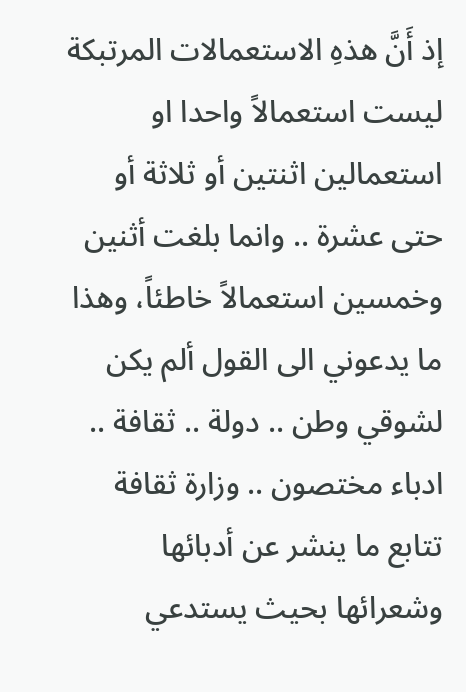إذ أَنَّ هذهِ الاستعمالات المرتبكة ليست استعمالاً واحدا او استعمالين اثنتين أو ثلاثة أو حتى عشرة .. وانما بلغت أثنين وخمسين استعمالاً خاطئاً، وهذا ما يدعوني الى القول ألم يكن لشوقي وطن .. دولة .. ثقافة .. ادباء مختصون .. وزارة ثقافة تتابع ما ينشر عن أدبائها وشعرائها بحيث يستدعي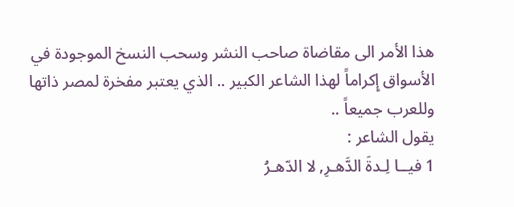هذا الأمر الى مقاضاة صاحب النشر وسحب النسخ الموجودة في الأسواق إِكراماً لهذا الشاعر الكبير .. الذي يعتبر مفخرة لمصر ذاتها وللعرب جميعاً ..
يقول الشاعر :
1 فيــا لِـدةَ الدَّهـرِ, لا الدّهـرُ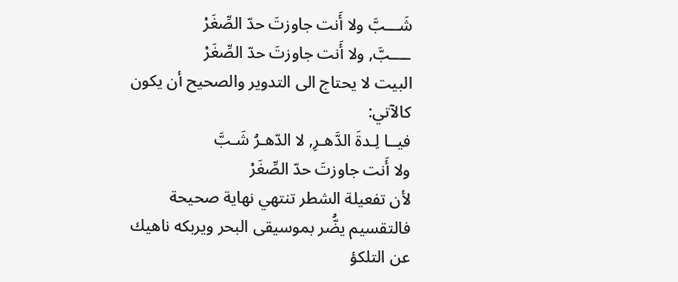شَـــبَّ ولا أَنت جاوزتَ حدّ الصِّغَرْ
ــــبَّ, ولا أَنت جاوزتَ حدّ الصِّغَرْ
البيت لا يحتاج الى التدوير والصحيح أن يكون كالآتي:
فيــا لِـدةَ الدَّهـرِ, لا الدّهـرُ شَـبَّ
ولا أَنت جاوزتَ حدّ الصِّغَرْ
لأن تفعيلة الشطر تنتهي نهاية صحيحة فالتقسيم يضُّر بموسيقى البحر ويربكه ناهيك عن التلكؤ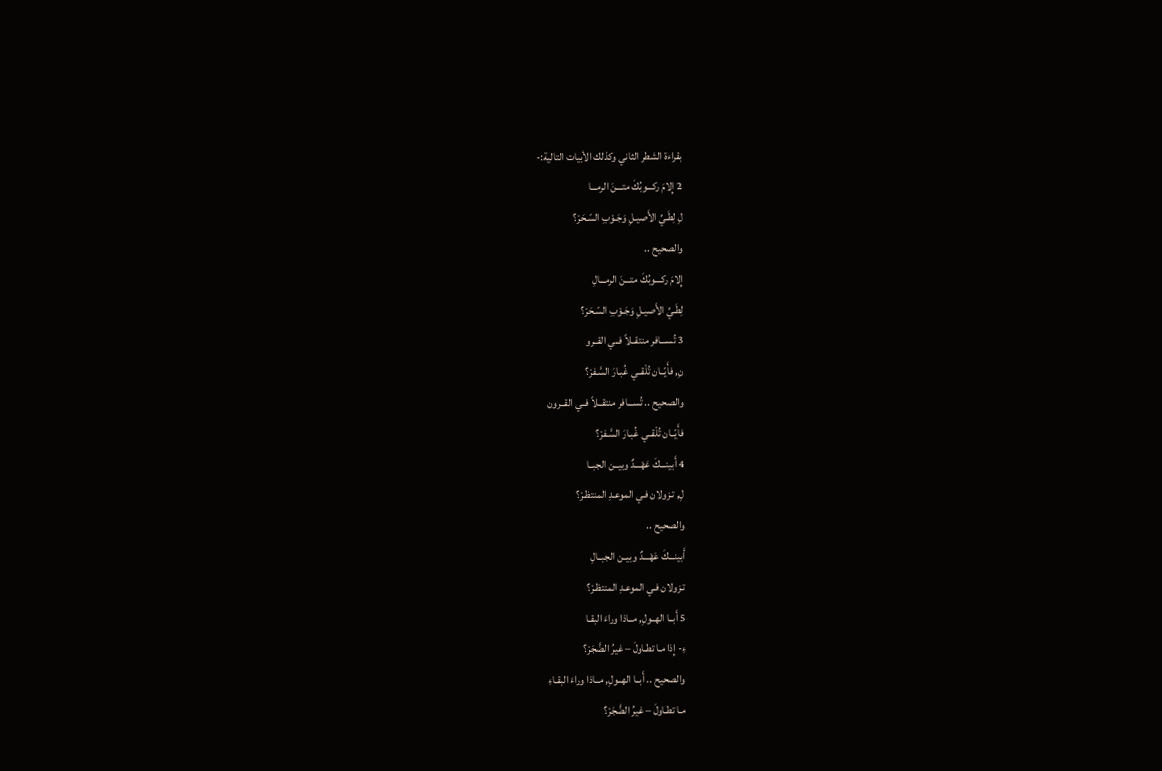بقراءة الشطر الثاني وكذلك الأبيات التالية:-
2 إِلامَ ركـــوبُكَ متـــنَ الرمـــا
لِ لِطَـيِّ الأَصيـلِ وَجَـوْبِ السّـحَرْ؟
والصحيح ..
إِلامَ ركـــوبُكَ متـــنَ الرمـــالِ
لِطَـيِّ الأَصيـلِ وَجَـوْبِ السّـحَرْ؟
3 تُســـافر منتقــلاً فــي القــرو
نِ, فأَيّــان تُلْقــي غُبـارَ السَّـفرْ؟
والصحيح .. تُســـافر منتقــلاً فــي القــرون
فأَيّــان تُلْقــي غُبـارَ السَّـفرْ؟
4 أَبينـــكَ عَهْـــدٌ وبيــن الجبــا
لِ, تـزولان فـي الموعـدِ المنتظـرْ؟
والصحيح ..
أَبينـــكَ عَهْـــدٌ وبيــن الجبــالِ
تـزولان فـي الموعـدِ المنتظـرْ؟
5 أَبــا الهــولِ, مــاذا وراءَ البقـا
ءِ- إِذا مـا تطـاولَ – غيرُ الضَّجَرْ؟
والصحيح .. أَبــا الهــولِ, مــاذا وراءَ البقـاءِ
مـا تطـاولَ – غيرُ الضَّجَرْ؟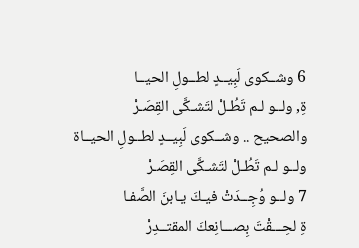6 وشــكوى لَبِيــدٍ لطــولِ الحيــا
ةِ, ولــو لـم تَطُـلْ لتَشـكَّى القِصَـرْ
والصحيح .. وشــكوى لَبِيــدٍ لطــولِ الحيــاة
ولــو لـم تَطُـلْ لتَشـكَّى القِصَـرْ
7 ولــو وُجِــدَتْ فيـكَ يـابنَ الصَّفـا
ةِ لحِـــقْتَ بِصـــانِعكَ المقتــدِرْ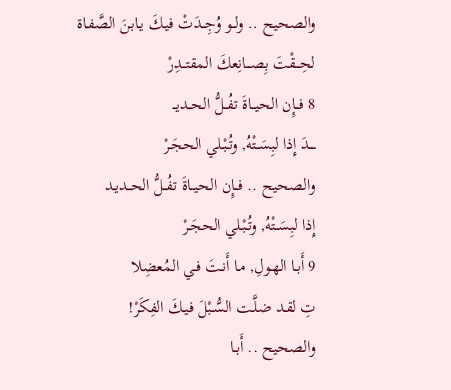والصحيح .. ولــو وُجِــدَتْ فيـكَ يـابنَ الصَّفـاة
لحِـــقْتَ بِصـــانِعكَ المقتــدِرْ
8 فــإِن الحيــاةَ تفُــلُّ الحــديــ
ــــدَ إِذا لبِسَــتْهُ, وتُبْـلي الحجَـرْ
والصحيح .. فــإِن الحيــاةَ تفُــلُّ الحــديـد
إِذا لبِسَــتْهُ, وتُبْـلي الحجَـرْ
9 أَبـا الهـولِ, مـا أَنـتَ فـي المُعضِلا
تِ لقـد ضلَّـت السُّـبْلَ فيـكَ الفِكَرْ!
والصحيح .. أَبـا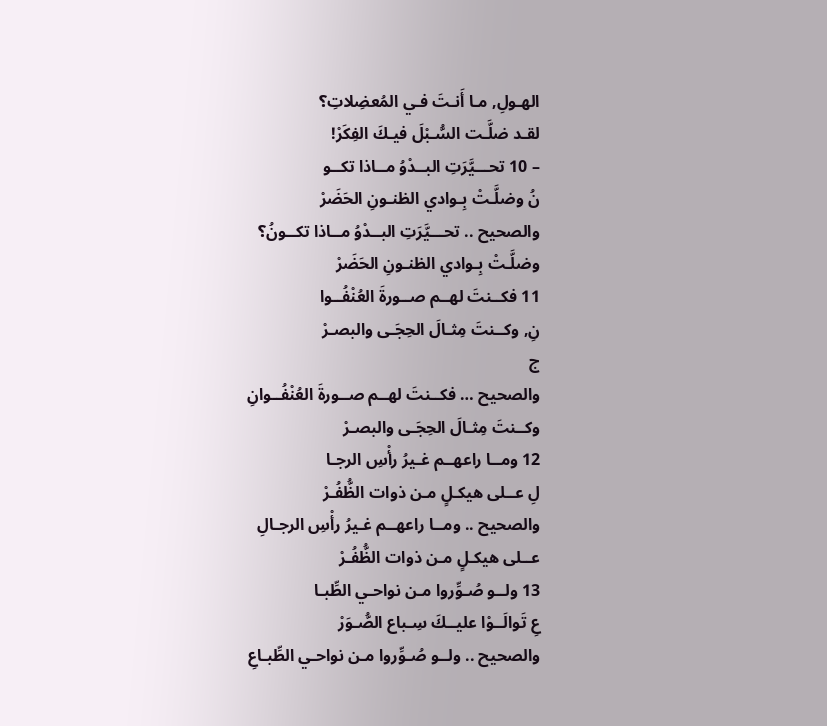الهـولِ, مـا أَنـتَ فـي المُعضِلاتِ؟
لقـد ضلَّـت السُّـبْلَ فيـكَ الفِكَرْ!
– 10 تحـــيَّرَتِ البــدْوُ مــاذا تكــو
نُ وضلَّـتْ بِـوادي الظنـونِ الحَضَرْ
والصحيح .. تحـــيَّرَتِ البــدْوُ مــاذا تكــونُ؟
وضلَّـتْ بِـوادي الظنـونِ الحَضَرْ
11 فكــنتَ لهــم صــورةَ العُنْفُــوا
نِ, وكــنتَ مِثـالَ الحِجَـى والبصـرْ
ج
والصحيح … فكــنتَ لهــم صــورةَ العُنْفُــوانِ
وكــنتَ مِثـالَ الحِجَـى والبصـرْ
12 ومــا راعهــم غـيرُ رأْسِ الرجـا
لِ عــلى هيكـلٍ مـن ذوات الظُّفُـرْ
والصحيح .. ومــا راعهــم غـيرُ رأْسِ الرجـالِ
عــلى هيكـلٍ مـن ذوات الظُّفُـرْ
13 ولــو صُـوِّروا مـن نواحـي الطِّبـا
عِ تَوالَــوْا عليــكَ سِـباع الصُّـوَرْ
والصحيح .. ولــو صُـوِّروا مـن نواحـي الطِّبـاعِ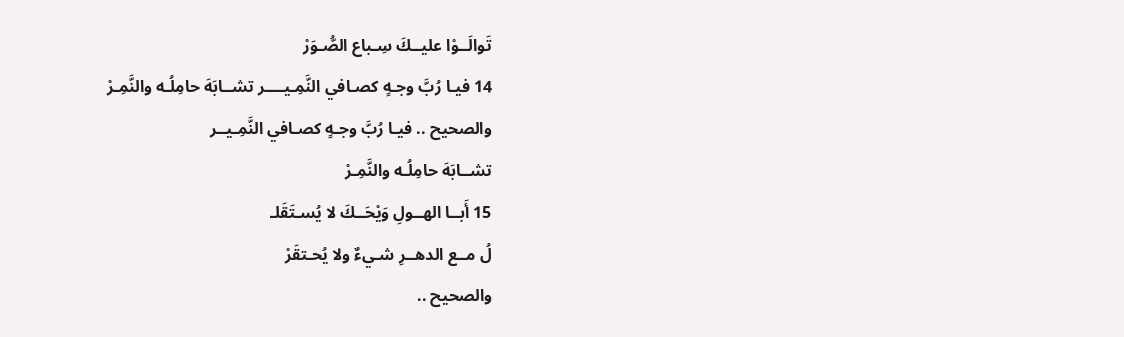تَوالَــوْا عليــكَ سِـباع الصُّـوَرْ
14 فيـا رُبَّ وجـهٍ كصـافي النَّمِـيــــر تشــابَهَ حامِلُـه والنَّمِـرْ
والصحيح .. فيـا رُبَّ وجـهٍ كصـافي النَّمِـيــر
تشــابَهَ حامِلُـه والنَّمِـرْ
15 أَبــا الهــولِ وَيْحَــكَ لا يُسـتَقَلـ
لُ مــع الدهــرِ شـيءٌ ولا يُحـتقَرْ
والصحيح ..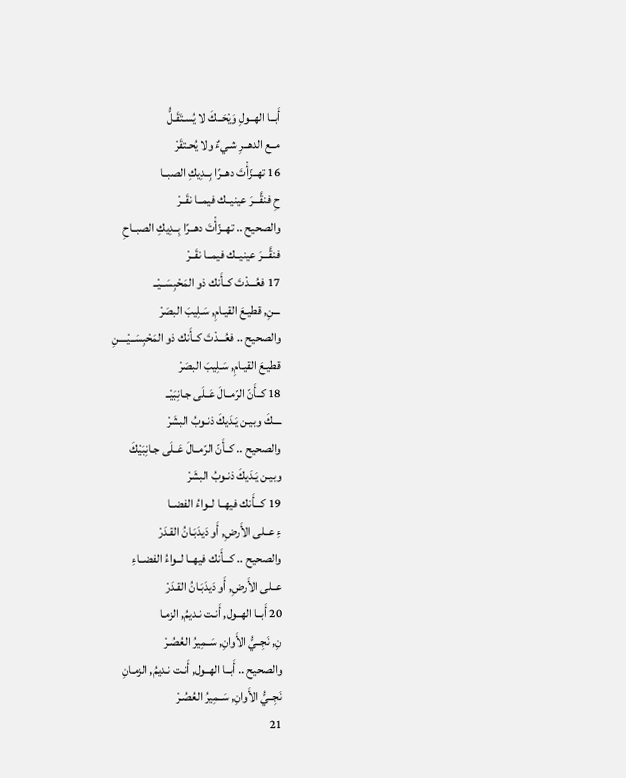أَبــا الهــولِ وَيْحَــكَ لا يُسـتَقَـلُّ
مــع الدهــرِ شـيءٌ ولا يُحـتقَرْ
16 تهــزّأْتَ دهــرًا بِــدِيكِ الصبــا
حِ فنقَّـــرَ عينيــك فيمــا نقَــرْ
والصحيح .. تهــزّأْتَ دهــرًا بِــدِيكِ الصبــاحِ
فنقَّـــرَ عينيــك فيمــا نقَــرْ
17 فعُـــدْتَ كــأَنك ذو المَحْبِسَــيْــ
ـــنِ, قطيـعَ القيـامِ, سَـلِيبَ البصَرْ
والصحيح .. فعُـــدْتَ كــأَنك ذو المَحْبِسَــيْــــنِ
قطيـعَ القيـامِ, سَـلِيبَ البصَرْ
18 كــأَنّ الرّمــالَ عَــلَى جـانِبَيْــ
ــــكَ وبيـن يَـدَيكَ ذنـوبُ البشَرْ
والصحيح .. كــأَنّ الرّمــالَ عَــلَى جـانِبَيْكَ
وبيـن يَـدَيكَ ذنـوبُ البشَرْ
19 كـــأَنك فيهــا لــواءُ الفضــا
ءِ عــلى الأَرضِ, أَو دَيدَبَـانُ القـدَرْ
والصحيح .. كـــأَنك فيهــا لــواءُ الفضــاءِ
عــلى الأَرضِ, أَو دَيدَبَـانُ القـدَرْ
20 أَبــا الهــول, أَنـت نـديمُ, الزمـا
نِ, نَجِــيُّ الأَوانِ, سَــمِيرُ العُصُـرْ
والصحيح .. أَبــا الهــول, أَنـت نـديمُ, الزمـانِ
نَجِــيُّ الأَوانِ, سَــمِيرُ العُصُـرْ
21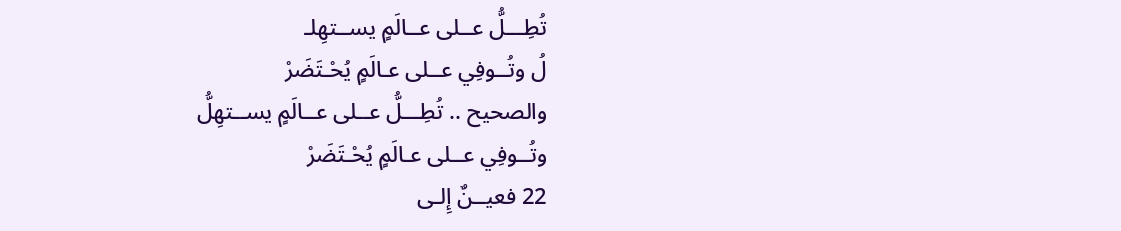تُطِـــلُّ عــلى عــالَمٍ يســتهِلـ
لُ وتُــوفِي عــلى عـالَمٍ يُحْـتَضَرْ
والصحيح .. تُطِـــلُّ عــلى عــالَمٍ يســتهِلُّ
وتُــوفِي عــلى عـالَمٍ يُحْـتَضَرْ
22 فعيــنٌ إِلـى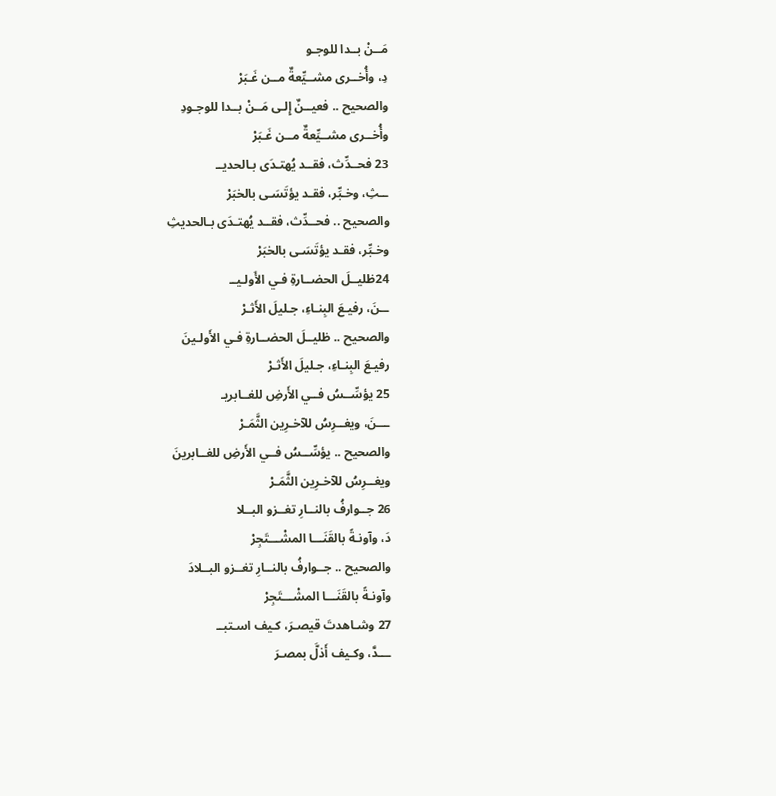مَــنْ بــدا للوجـو
دِ، وأُخــرى مشــيِّعةٌ مــن غَـبَرْ
والصحيح .. فعيــنٌ إِلـى مَــنْ بــدا للوجـودِ
وأُخــرى مشــيِّعةٌ مــن غَـبَرْ
23 فحــدِّث، فقــد يُهتـدَى بـالحديــ
ــثِ، وخـبِّر، فقـد يؤتَسَـى بالخبَرْ
والصحيح .. فحــدِّث، فقــد يُهتـدَى بـالحديثِ
وخـبِّر، فقـد يؤتَسَـى بالخبَرْ
24ظليــلَ الحضــارةِ فـي الأَولـيــ
ــنَ، رفيـعَ البِنـاءِ، جـليلَ الأَثـرْ
والصحيح .. ظليــلَ الحضــارةِ فـي الأَولـينَ
رفيـعَ البِنـاءِ، جـليلَ الأَثـرْ
25 يؤسِّــسُ فــي الأَرضِ للغــابريـ
ـــنَ، ويغــرِسُ للآخـرِين الثَّمَـرْ
والصحيح .. يؤسِّــسُ فــي الأَرضِ للغــابرينَ
ويغــرِسُ للآخـرِين الثَّمَـرْ
26 جــوارفُ بالنــارِ تغــزو البــلا
دَ، وآونـةً بالقَنَـــا المشْـــتَجِرْ
والصحيح .. جــوارفُ بالنــارِ تغــزو البــلادَ
وآونـةً بالقَنَـــا المشْـــتَجِرْ
27 وشـاهدتَ قيصـرَ، كـيف اسـتبــ
ـــدَّ، وكـيف أَذلَّ بمصـرَ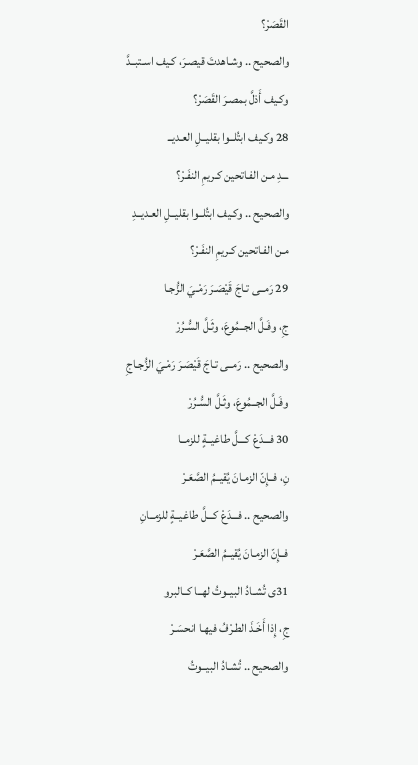القَصَرْ؟
والصحيح .. وشـاهدتَ قيصـرَ، كـيف اسـتبــدَّ
وكـيف أَذلَّ بمصـرَ القَصَرْ؟
28 وكـيف ابتُلــوا بقليــلِ العـديــ
ـــدِ مـن الفـاتحين كـريمِ النفَـرْ؟
والصحيح .. وكـيف ابتُلــوا بقليــلِ العـديــدِ
مـن الفـاتحين كـريمِ النفَـرْ؟
29 رَمــى تـاجَ قَيْصَـرَ رَمْـيَ الزُّجـا
جِ، وفَـلَّ الجــمُوعَ، وثَـلَّ السُّـرُرْ
والصحيح .. رَمــى تـاجَ قَيْصَـرَ رَمْـيَ الزُّجـاجِ
وفَـلَّ الجــمُوعَ، وثَـلَّ السُّـرُرْ
30 فـــدَعْ كـــلَّ طاغيــةٍ للزمــا
نِ، فــإِنّ الزمـانَ يُقيــمُ الصَّعَـرْ
والصحيح .. فـــدَعْ كـــلَّ طاغيــةٍ للزمــانِ
فــإِنّ الزمـانَ يُقيــمُ الصَّعَـرْ
31ى تُشـادُ البيــوتُ لهــا كــالبرو
جِ، إِذا أَخَـذَ الطـرْفُ فيهـا انحسَـرْ
والصحيح .. تُشـادُ البيــوتُ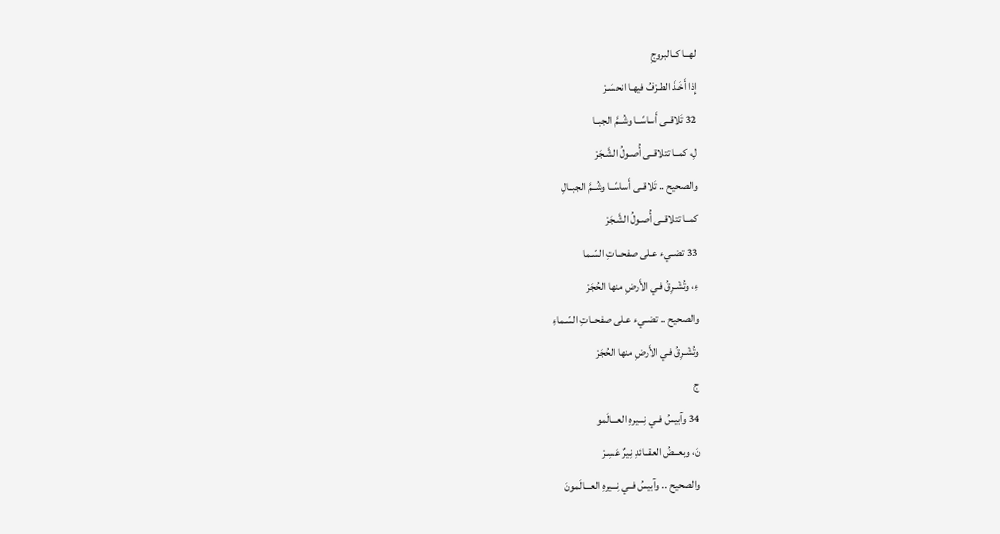لهــا كــالبروجِ
إِذا أَخَـذَ الطـرْفُ فيهـا انحسَـرْ
32 تَلاقــى أَساسًــا وشُــمَّ الجبــا
لِ، كمــا تتلاقــى أُصـولُ الشَّـجَرْ
والصحيح .. تَلاقــى أَساسًــا وشُــمَّ الجبــالِ
كمــا تتلاقــى أُصـولُ الشَّـجَرْ
33 تضــيء عـلى صفحــاتِ السّـما
ءِ، وتُشْـرِقُ فـي الأَرضِ منها الحُجَرْ
والصحيح .. تضــيء عـلى صفحــاتِ السّـماءِ
وتُشْـرِقُ فـي الأَرضِ منها الحُجَرْ
ج
34 وآبيسُ فــي نِـــيرهِ العـــالَمو
نَ، وبعــضُ العقــائدِ نِـيرٌ عَسِـرْ
والصحيح .. وآبيسُ فــي نِـــيرهِ العـــالَمونَ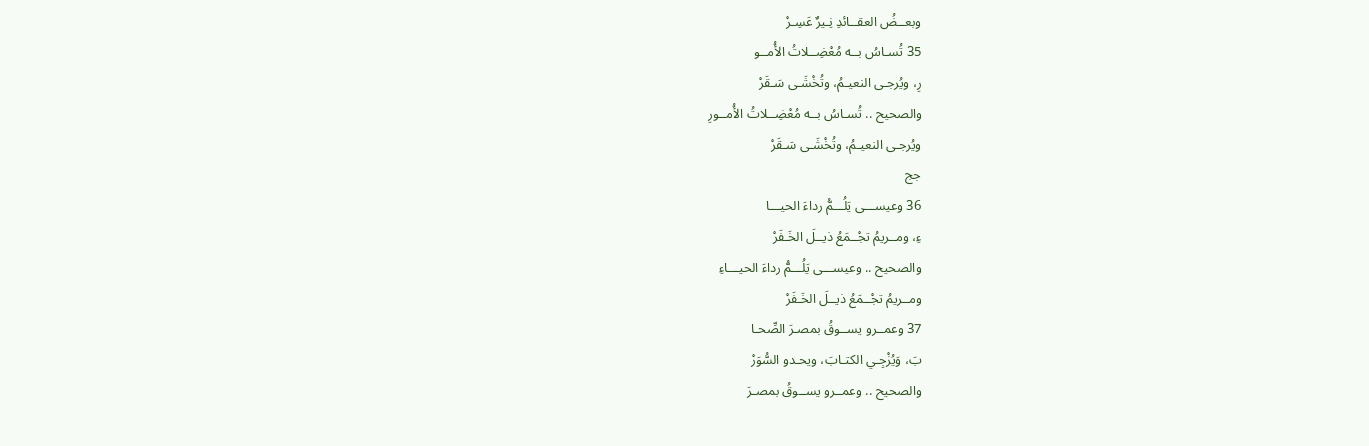وبعــضُ العقــائدِ نِـيرٌ عَسِـرْ
35 تُسـاسُ بــه مُعْضِــلاتُ الأُمــو
رِ، ويُرجـى النعيـمُ، وتُخْشَـى سَـقَرْ
والصحيح .. تُسـاسُ بــه مُعْضِــلاتُ الأُمــورِ
ويُرجـى النعيـمُ، وتُخْشَـى سَـقَرْ
جج
36 وعيســـى يَلُـــمُّ رداءَ الحيـــا
ءِ، ومــريمُ تجْــمَعُ ذيــلَ الخَـفَرْ
والصحيح .. وعيســـى يَلُـــمُّ رداءَ الحيـــاءِ
ومــريمُ تجْــمَعُ ذيــلَ الخَـفَرْ
37 وعمــرو يســوقُ بمصـرَ الصِّحـا
بَ، وَيُزْجِـي الكتـابَ، ويحـدو السُّوَرْ
والصحيح .. وعمــرو يســوقُ بمصـرَ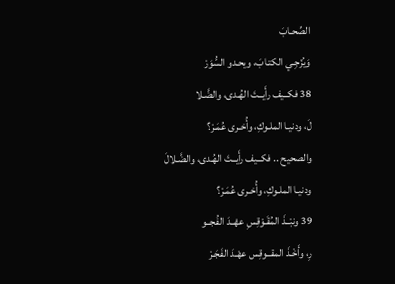الصِّحـابَ
وَيُزْجِـي الكتـابَ، ويحـدو السُّوَرْ
38 فكــيف رأَيــتَ الهُـدى، والضَّـلا
لَ، ودنيـا الملـوكِ، وأُخـرى عُمَـرْ؟
والصحيح .. فكــيف رأَيــتَ الهُـدى، والضَّـلالَ
ودنيـا الملـوكِ، وأُخـرى عُمَـرْ؟
39 ونبْــذَ المُقَـوْقِسِ عهْــدَ الفُجــو
رِ، وأَخْـذَ المقــوقِس عهْـدَ الفَجَـرْ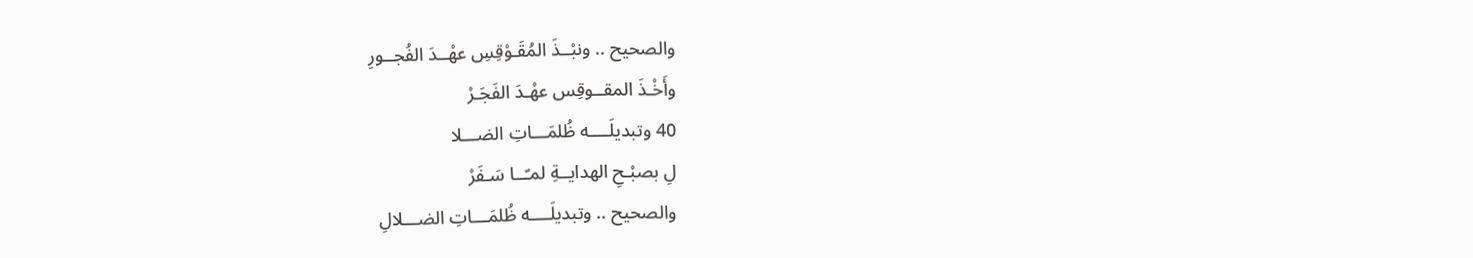والصحيح .. ونبْــذَ المُقَـوْقِسِ عهْــدَ الفُجــورِ
وأَخْـذَ المقــوقِس عهْـدَ الفَجَـرْ
40 وتبديلَــــه ظُلمَـــاتِ الضـــلا
لِ بصبْـحِ الهدايــةِ لمـّــا سَـفَرْ
والصحيح .. وتبديلَــــه ظُلمَـــاتِ الضـــلالِ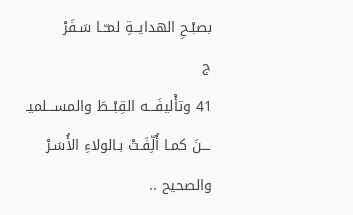بصبْـحِ الهدايــةِ لمـّــا سَـفَرْ
ج
41 وتأْليفَـــه القِبْــطَ والمســـلميـ
ـــنَ كمـا أُلِّفَـتْ بـالولاءِ الأُسَـرْ
والصحيح ..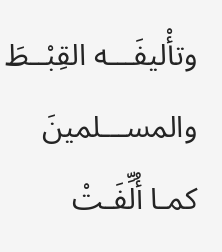وتأْليفَـــه القِبْــطَ والمســـلمينَ
كمـا أُلِّفَـتْ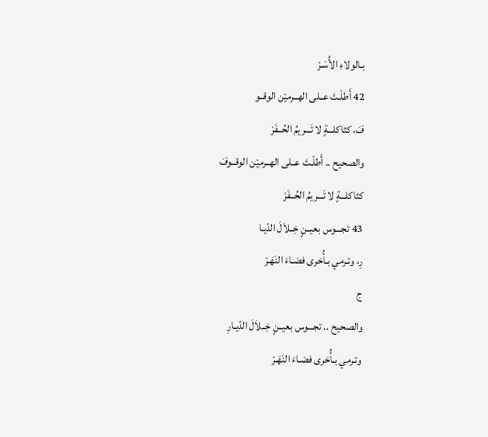بـالولاءِ الأُسَـرْ
42 أَطلْـتَ عــلى الهــرميْن الوقــو
فَ، كثاكلـــةٍ لا تَـــريمُ الحُــفَرْ
والصحيح .. أَطلْـتَ عــلى الهــرميْن الوقــوفَ
كثاكلـــةٍ لا تَـــريمُ الحُــفَرْ
43 تجـــوس بعيــنٍ خِــلاَلَ الدّيـا
رِ، وتـرمي بـأُخرى فضـاءَ النَهَـرْ
ج
والصحيح .. تجـــوس بعيــنٍ خِــلاَلَ الدّيـارِ
وتـرمي بـأُخرى فضـاءَ النَهَـرْ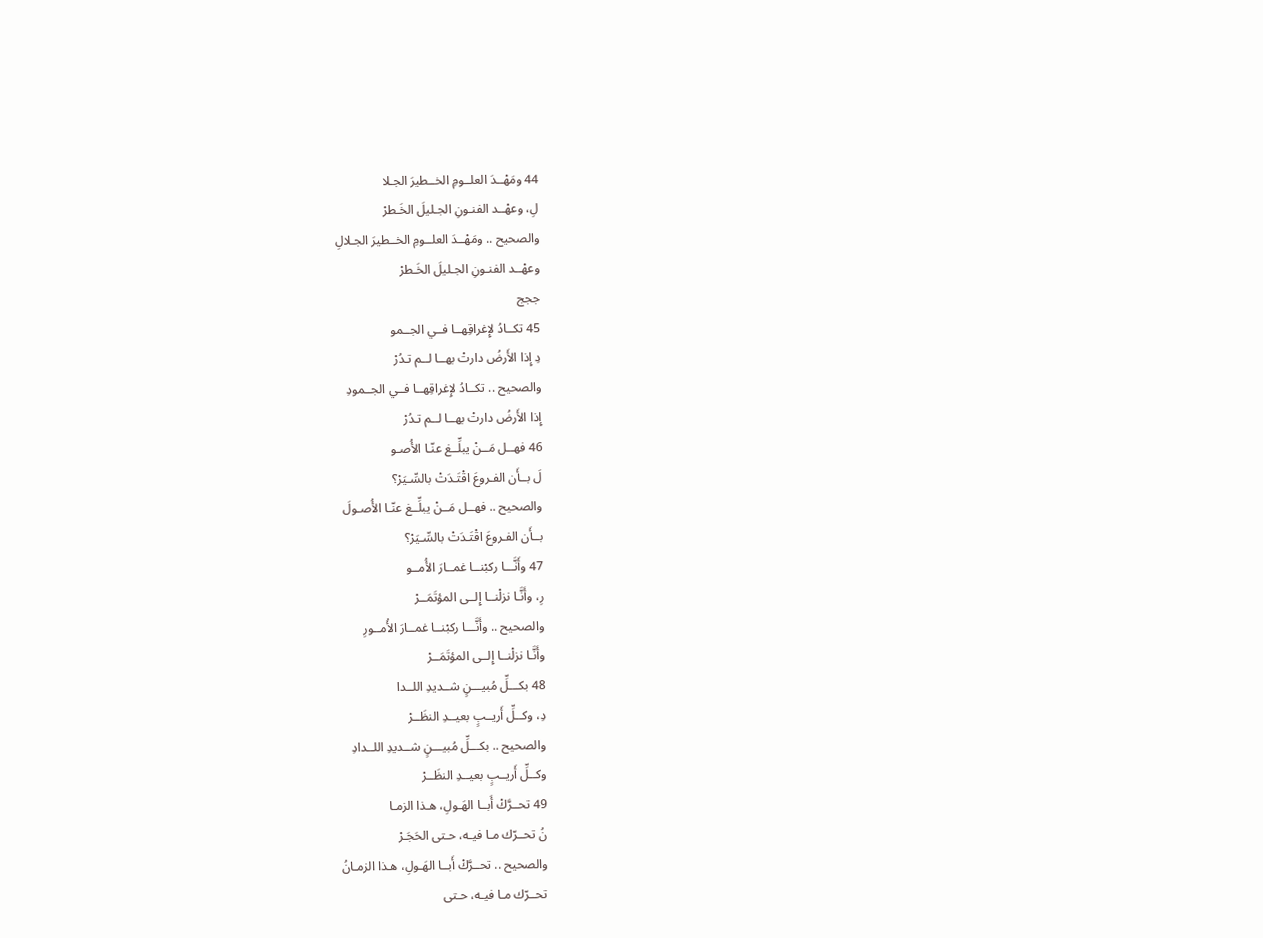44 ومَهْــدَ العلــومِ الخــطيرَ الجـلا
لِ، وعهْــد الفنـونِ الجـليلَ الخَـطرْ
والصحيح .. ومَهْــدَ العلــومِ الخــطيرَ الجـلالِ
وعهْــد الفنـونِ الجـليلَ الخَـطرْ
ججج
45 تكــادُ لإِغراقِهــا فــي الجــمو
دِ إِذا الأَرضُ دارتْ بهــا لــم تـدُرْ
والصحيح .. تكــادُ لإِغراقِهــا فــي الجــمودِ
إِذا الأَرضُ دارتْ بهــا لــم تـدُرْ
46 فهــل مَــنْ يبلِّــغ عنّـا الأُصـو
لَ بــأَن الفـروعَ اقْتَـدَتْ بالسِّـيَرْ؟
والصحيح .. فهــل مَــنْ يبلِّــغ عنّـا الأُصـولَ
بــأَن الفـروعَ اقْتَـدَتْ بالسِّـيَرْ؟
47 وأَنَّـــا ركبْنــا غمــارَ الأُمــو
رِ، وأَنَّـا نزلْنــا إِلــى المؤتَمَــرْ
والصحيح .. وأَنَّـــا ركبْنــا غمــارَ الأُمــورِ
وأَنَّـا نزلْنــا إِلــى المؤتَمَــرْ
48 بكـــلِّ مُبيـــنٍ شــديدِ اللــدا
دِ، وكــلِّ أَريــبٍ بعيــدِ النظَــرْ
والصحيح .. بكـــلِّ مُبيـــنٍ شــديدِ اللــدادِ
وكــلِّ أَريــبٍ بعيــدِ النظَــرْ
49 تحــرَّكْ أَبــا الهَـولِ، هـذا الزمـا
نُ تحــرّك مـا فيـه، حـتى الحَجَـرْ
والصحيح .. تحــرَّكْ أَبــا الهَـولِ، هـذا الزمـانُ
تحــرّك مـا فيـه، حـتى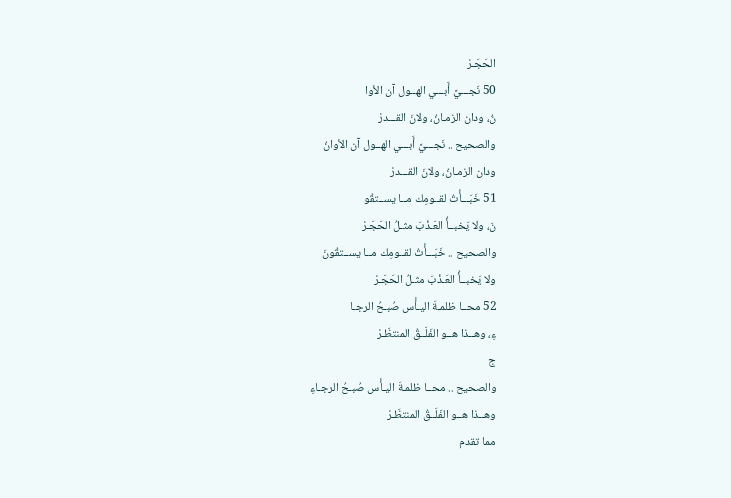الحَجَـرْ
50 نَجـــيَّ أَبـــي الهــول آن الأوا
نُ، ودان الزمـانُ، ولانَ القـــدرْ
والصحيح .. نَجـــيَّ أَبـــي الهــول آن الأوانُ
ودان الزمـانُ، ولانَ القـــدرْ
51 خَبَـــأْتُ لقــومِك مــا يســتقُو
نَ، ولا يَخبــأُ العَـذْبَ مثـلُ الحَجَـرْ
والصحيح .. خَبَـــأْتُ لقــومِك مــا يســتقُونَ
ولا يَخبــأُ العَـذْبَ مثـلُ الحَجَـرْ
52 محــا ظلمـةَ اليـأْس صُبـحُ الرجـا
ءِ، وهــذا هــو الفَلَــقُ المنتظَـرْ
ج
والصحيح .. محــا ظلمـةَ اليـأْس صُبـحُ الرجـاءِ
وهــذا هــو الفَلَــقُ المنتظَـرْ
مما تقدم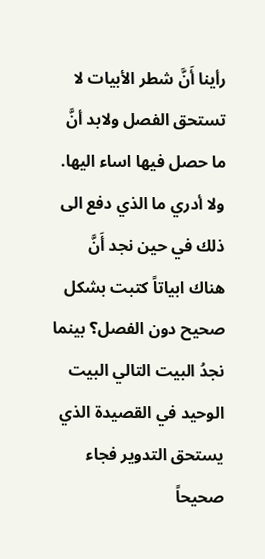رأينا أَنَّ شطر الأبيات لا تستحق الفصل ولابد أنَّ ما حصل فيها اساء اليها. ولا أدري ما الذي دفع الى ذلك في حين نجد أَنَّ هناك ابياتاً كتبت بشكل صحيح دون الفصل؟ بينما نجدُ البيت التالي البيت الوحيد في القصيدة الذي يستحق التدوير فجاء صحيحاً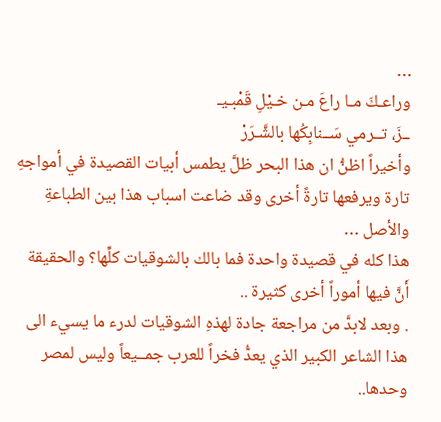…
وراعـكَ مـا راعَ مـن خـيْلِ قَمْبـيـ
ــزَ، تــرمي سَــنابِكُها بالشَّـرَرْ
وأخيراً اظنُّ ان هذا البحر ظلَّ يطمس أبيات القصيدة في أمواجهِ تارة ويرفعها تارةً أخرى وقد ضاعت اسباب هذا بين الطباعةِ والأصل …
هذا كله في قصيدة واحدة فما بالك بالشوقيات كلِّها؟ والحقيقة أَنَّ فيها أموراً أخرى كثيرة ..
. وبعد لابدَّ من مراجعة جادة لهذهِ الشوقيات لدرء ما يسيء الى هذا الشاعر الكبير الذي يعدُّ فخراً للعرب جمــيعاً وليس لمصر وحدها..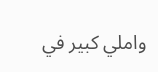واملي كبير في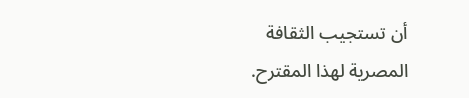أن تستجيب الثقافة المصرية لهذا المقترح.